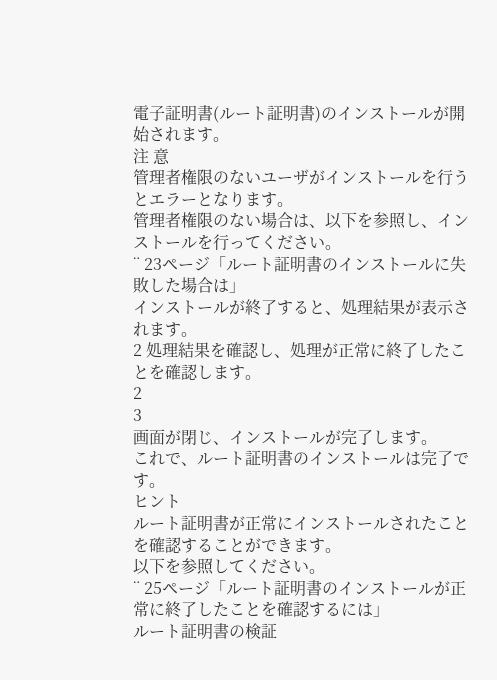電子証明書(ルート証明書)のインストールが開始されます。
注 意
管理者権限のないユーザがインストールを行うとエラーとなります。
管理者権限のない場合は、以下を参照し、インストールを行ってください。
¨ 23ページ「ルート証明書のインストールに失敗した場合は」
インストールが終了すると、処理結果が表示されます。
2 処理結果を確認し、処理が正常に終了したことを確認します。
2
3
画面が閉じ、インストールが完了します。
これで、ルート証明書のインストールは完了です。
ヒント
ルート証明書が正常にインストールされたことを確認することができます。
以下を参照してください。
¨ 25ページ「ルート証明書のインストールが正常に終了したことを確認するには」
ルート証明書の検証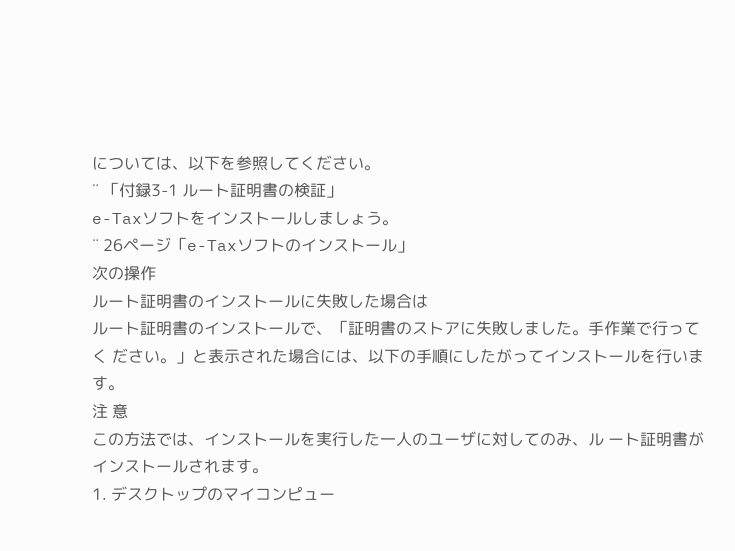については、以下を参照してください。
¨ 「付録3-1 ルート証明書の検証」
e-Taxソフトをインストールしましょう。
¨ 26ページ「e-Taxソフトのインストール」
次の操作
ルート証明書のインストールに失敗した場合は
ルート証明書のインストールで、「証明書のストアに失敗しました。手作業で行ってく ださい。」と表示された場合には、以下の手順にしたがってインストールを行います。
注 意
この方法では、インストールを実行した一人のユーザに対してのみ、ル ート証明書がインストールされます。
1. デスクトップのマイコンピュー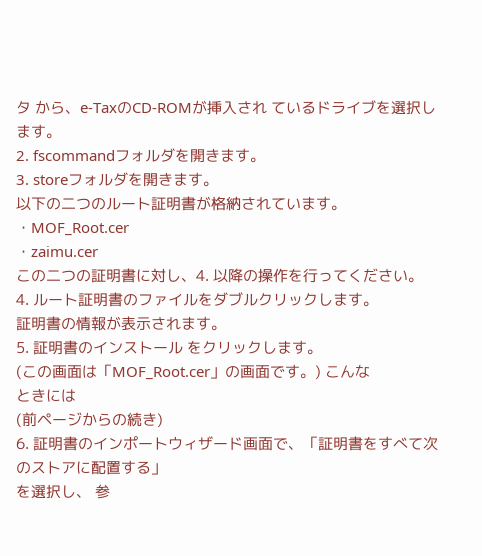タ から、e-TaxのCD-ROMが挿入され ているドライブを選択します。
2. fscommandフォルダを開きます。
3. storeフォルダを開きます。
以下の二つのルート証明書が格納されています。
・MOF_Root.cer
・zaimu.cer
この二つの証明書に対し、4. 以降の操作を行ってください。
4. ルート証明書のファイルをダブルクリックします。
証明書の情報が表示されます。
5. 証明書のインストール をクリックします。
(この画面は「MOF_Root.cer」の画面です。) こんな
ときには
(前ページからの続き)
6. 証明書のインポートウィザード画面で、「証明書をすべて次のストアに配置する」
を選択し、 参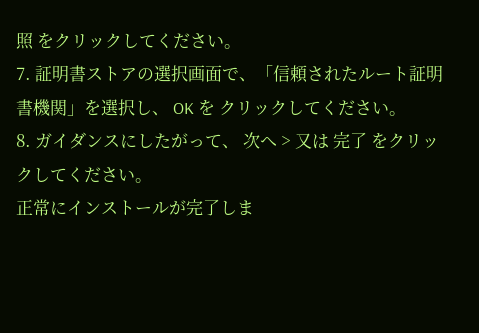照 をクリックしてください。
7. 証明書ストアの選択画面で、「信頼されたルート証明書機関」を選択し、 OK を クリックしてください。
8. ガイダンスにしたがって、 次へ > 又は 完了 をクリックしてください。
正常にインストールが完了しま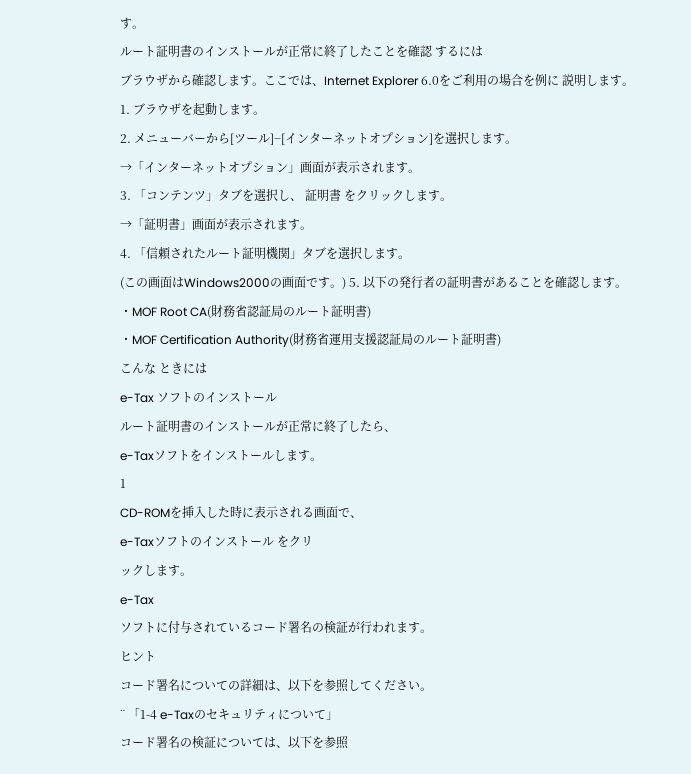す。
ルート証明書のインストールが正常に終了したことを確認 するには
ブラウザから確認します。ここでは、Internet Explorer 6.0をご利用の場合を例に 説明します。
1. ブラウザを起動します。
2. メニューバーから[ツール]−[インターネットオプション]を選択します。
→「インターネットオプション」画面が表示されます。
3. 「コンテンツ」タブを選択し、 証明書 をクリックします。
→「証明書」画面が表示されます。
4. 「信頼されたルート証明機関」タブを選択します。
(この画面はWindows2000の画面です。) 5. 以下の発行者の証明書があることを確認します。
・MOF Root CA(財務省認証局のルート証明書)
・MOF Certification Authority(財務省運用支援認証局のルート証明書)
こんな ときには
e-Tax ソフトのインストール
ルート証明書のインストールが正常に終了したら、
e-Taxソフトをインストールします。
1
CD-ROMを挿入した時に表示される画面で、
e-Taxソフトのインストール をクリ
ックします。
e-Tax
ソフトに付与されているコード署名の検証が行われます。
ヒント
コード署名についての詳細は、以下を参照してください。
¨ 「1-4 e-Taxのセキュリティについて」
コード署名の検証については、以下を参照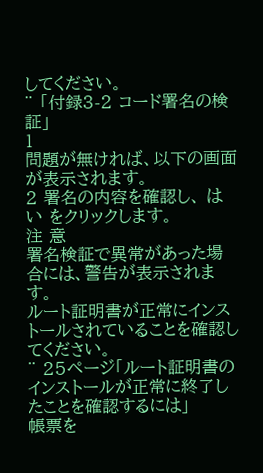してください。
¨ 「付録3-2 コード署名の検証」
1
問題が無ければ、以下の画面が表示されます。
2 署名の内容を確認し、 はい をクリックします。
注 意
署名検証で異常があった場合には、警告が表示されます。
ルート証明書が正常にインストールされていることを確認してください。
¨ 25ページ「ルート証明書のインストールが正常に終了したことを確認するには」
帳票を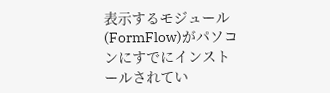表示するモジュール(FormFlow)がパソコンにすでにインストールされてい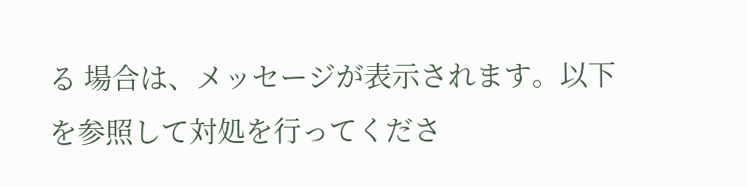る 場合は、メッセージが表示されます。以下を参照して対処を行ってくださ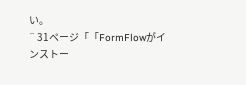い。
¨ 31ページ「「FormFlowがインストー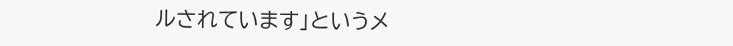ルされています」というメ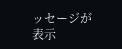ッセージが 表示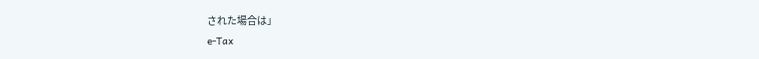された場合は」
e-Tax